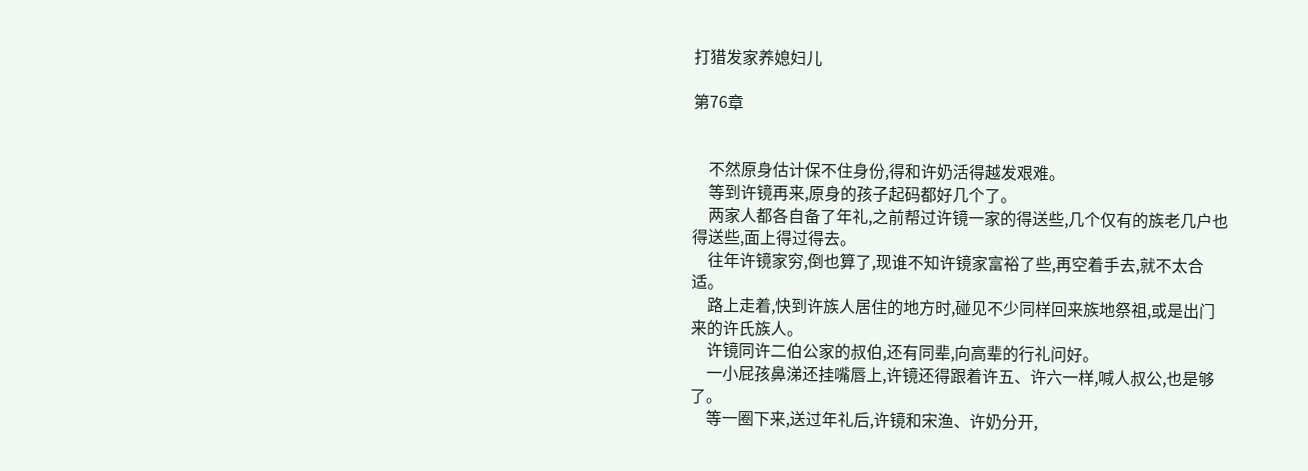打猎发家养媳妇儿

第76章


    不然原身估计保不住身份,得和许奶活得越发艰难。
    等到许镜再来,原身的孩子起码都好几个了。
    两家人都各自备了年礼,之前帮过许镜一家的得送些,几个仅有的族老几户也得送些,面上得过得去。
    往年许镜家穷,倒也算了,现谁不知许镜家富裕了些,再空着手去,就不太合适。
    路上走着,快到许族人居住的地方时,碰见不少同样回来族地祭祖,或是出门来的许氏族人。
    许镜同许二伯公家的叔伯,还有同辈,向高辈的行礼问好。
    一小屁孩鼻涕还挂嘴唇上,许镜还得跟着许五、许六一样,喊人叔公,也是够了。
    等一圈下来,送过年礼后,许镜和宋渔、许奶分开,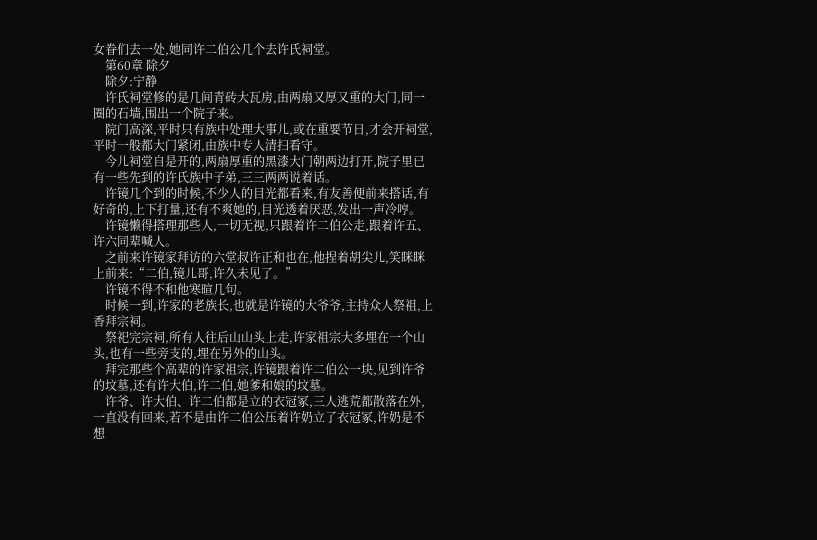女眷们去一处,她同许二伯公几个去许氏祠堂。
    第60章 除夕
    除夕:宁静
    许氏祠堂修的是几间青砖大瓦房,由两扇又厚又重的大门,同一圈的石墙,围出一个院子来。
    院门高深,平时只有族中处理大事儿,或在重要节日,才会开祠堂,平时一般都大门紧闭,由族中专人清扫看守。
    今儿祠堂自是开的,两扇厚重的黑漆大门朝两边打开,院子里已有一些先到的许氏族中子弟,三三两两说着话。
    许镜几个到的时候,不少人的目光都看来,有友善便前来搭话,有好奇的,上下打量,还有不爽她的,目光透着厌恶,发出一声冷哼。
    许镜懒得搭理那些人,一切无视,只跟着许二伯公走,跟着许五、许六同辈喊人。
    之前来许镜家拜访的六堂叔许正和也在,他捏着胡尖儿,笑眯眯上前来:“二伯,镜儿哥,许久未见了。”
    许镜不得不和他寒暄几句。
    时候一到,许家的老族长,也就是许镜的大爷爷,主持众人祭祖,上香拜宗祠。
    祭祀完宗祠,所有人往后山山头上走,许家祖宗大多埋在一个山头,也有一些旁支的,埋在另外的山头。
    拜完那些个高辈的许家祖宗,许镜跟着许二伯公一块,见到许爷的坟墓,还有许大伯,许二伯,她爹和娘的坟墓。
    许爷、许大伯、许二伯都是立的衣冠冢,三人逃荒都散落在外,一直没有回来,若不是由许二伯公压着许奶立了衣冠冢,许奶是不想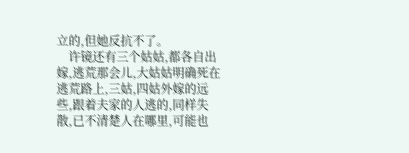立的,但她反抗不了。
    许镜还有三个姑姑,都各自出嫁,逃荒那会儿,大姑姑明确死在逃荒路上,三姑,四姑外嫁的远些,跟着夫家的人逃的,同样失散,已不清楚人在哪里,可能也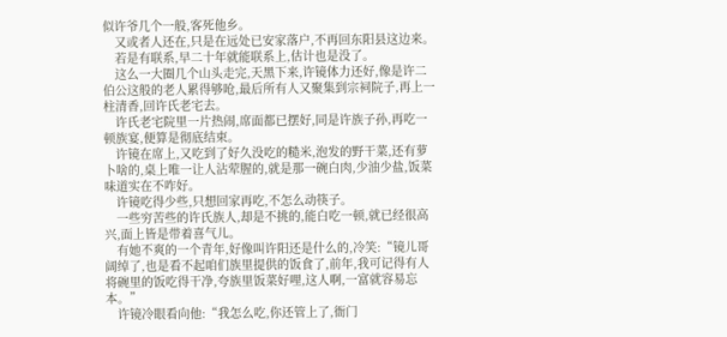似许爷几个一般,客死他乡。
    又或者人还在,只是在远处已安家落户,不再回东阳县这边来。
    若是有联系,早二十年就能联系上,估计也是没了。
    这么一大圈几个山头走完,天黑下来,许镜体力还好,像是许二伯公这般的老人累得够呛,最后所有人又聚集到宗祠院子,再上一柱清香,回许氏老宅去。
    许氏老宅院里一片热闹,席面都已摆好,同是许族子孙,再吃一顿族宴,便算是彻底结束。
    许镜在席上,又吃到了好久没吃的糙米,泡发的野干菜,还有萝卜啥的,桌上唯一让人沾荤腥的,就是那一碗白肉,少油少盐,饭菜味道实在不咋好。
    许镜吃得少些,只想回家再吃,不怎么动筷子。
    一些穷苦些的许氏族人,却是不挑的,能白吃一顿,就已经很高兴,面上皆是带着喜气儿。
    有她不爽的一个青年,好像叫许阳还是什么的,冷笑:“镜儿哥阔绰了,也是看不起咱们族里提供的饭食了,前年,我可记得有人将碗里的饭吃得干净,夸族里饭菜好哩,这人啊,一富就容易忘本。”
    许镜冷眼看向他:“我怎么吃,你还管上了,衙门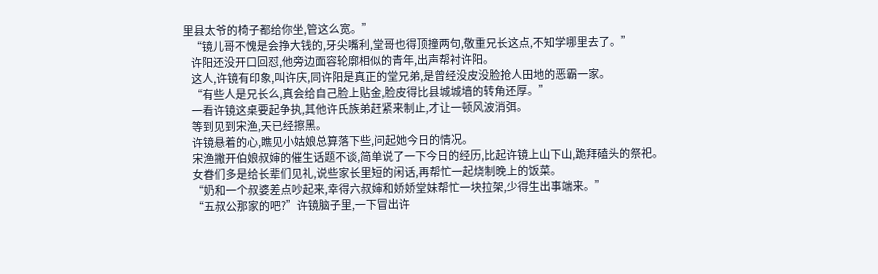里县太爷的椅子都给你坐,管这么宽。”
    “镜儿哥不愧是会挣大钱的,牙尖嘴利,堂哥也得顶撞两句,敬重兄长这点,不知学哪里去了。”
    许阳还没开口回怼,他旁边面容轮廓相似的青年,出声帮衬许阳。
    这人,许镜有印象,叫许庆,同许阳是真正的堂兄弟,是曾经没皮没脸抢人田地的恶霸一家。
    “有些人是兄长么,真会给自己脸上贴金,脸皮得比县城城墙的转角还厚。”
    一看许镜这桌要起争执,其他许氏族弟赶紧来制止,才让一顿风波消弭。
    等到见到宋渔,天已经擦黑。
    许镜悬着的心,瞧见小姑娘总算落下些,问起她今日的情况。
    宋渔撇开伯娘叔婶的催生话题不谈,简单说了一下今日的经历,比起许镜上山下山,跪拜磕头的祭祀。
    女眷们多是给长辈们见礼,说些家长里短的闲话,再帮忙一起烧制晚上的饭菜。
    “奶和一个叔婆差点吵起来,幸得六叔婶和娇娇堂妹帮忙一块拉架,少得生出事端来。”
    “五叔公那家的吧?”许镜脑子里,一下冒出许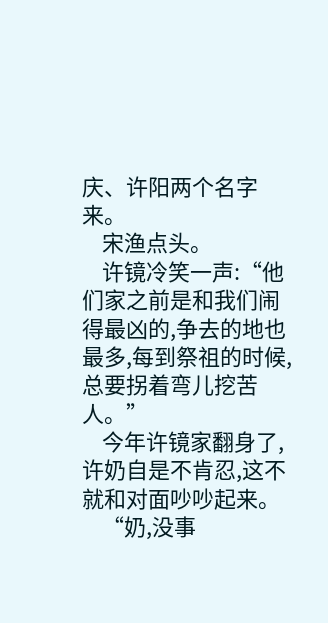庆、许阳两个名字来。
    宋渔点头。
    许镜冷笑一声:“他们家之前是和我们闹得最凶的,争去的地也最多,每到祭祖的时候,总要拐着弯儿挖苦人。”
    今年许镜家翻身了,许奶自是不肯忍,这不就和对面吵吵起来。
    “奶,没事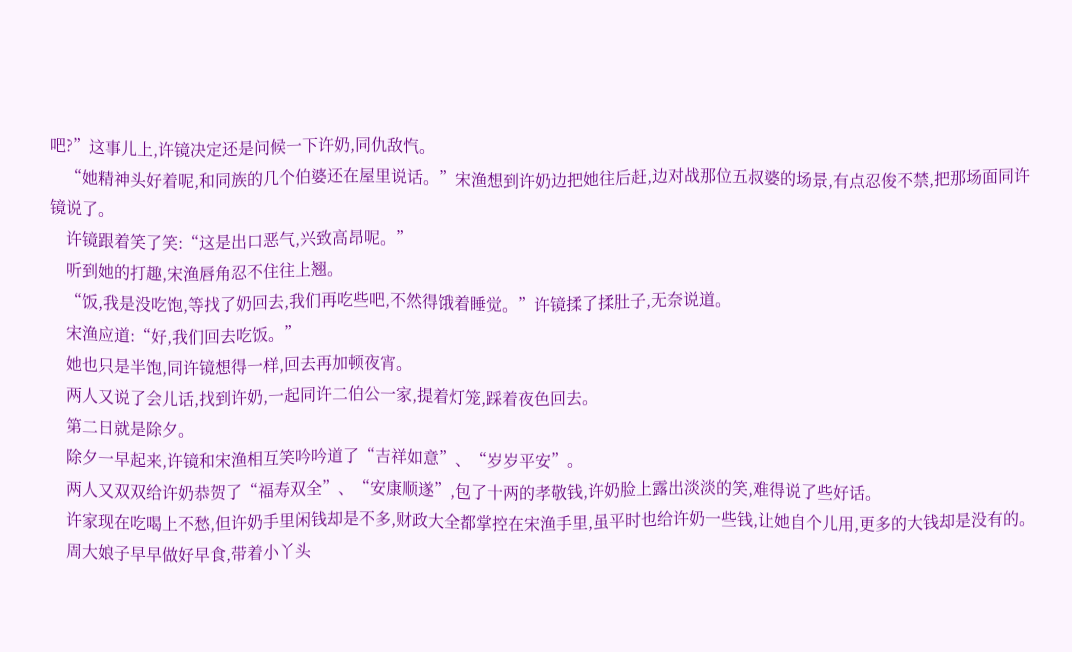吧?”这事儿上,许镜决定还是问候一下许奶,同仇敌忾。
    “她精神头好着呢,和同族的几个伯婆还在屋里说话。”宋渔想到许奶边把她往后赶,边对战那位五叔婆的场景,有点忍俊不禁,把那场面同许镜说了。
    许镜跟着笑了笑:“这是出口恶气,兴致高昂呢。”
    听到她的打趣,宋渔唇角忍不住往上翘。
    “饭,我是没吃饱,等找了奶回去,我们再吃些吧,不然得饿着睡觉。”许镜揉了揉肚子,无奈说道。
    宋渔应道:“好,我们回去吃饭。”
    她也只是半饱,同许镜想得一样,回去再加顿夜宵。
    两人又说了会儿话,找到许奶,一起同许二伯公一家,提着灯笼,踩着夜色回去。
    第二日就是除夕。
    除夕一早起来,许镜和宋渔相互笑吟吟道了“吉祥如意”、“岁岁平安”。
    两人又双双给许奶恭贺了“福寿双全”、“安康顺遂”,包了十两的孝敬钱,许奶脸上露出淡淡的笑,难得说了些好话。
    许家现在吃喝上不愁,但许奶手里闲钱却是不多,财政大全都掌控在宋渔手里,虽平时也给许奶一些钱,让她自个儿用,更多的大钱却是没有的。
    周大娘子早早做好早食,带着小丫头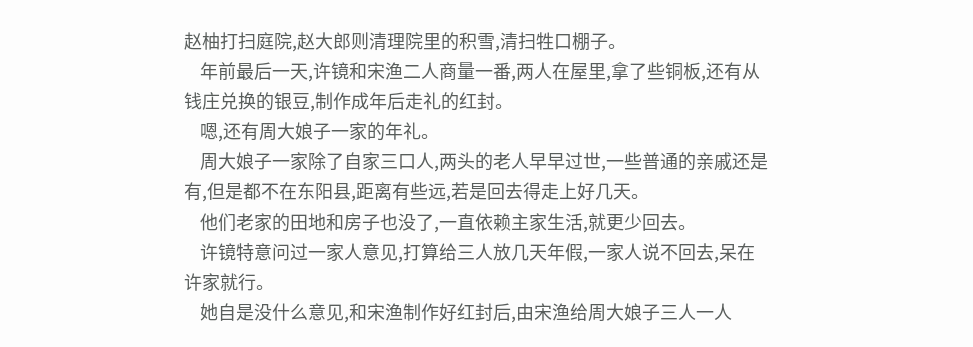赵柚打扫庭院,赵大郎则清理院里的积雪,清扫牲口棚子。
    年前最后一天,许镜和宋渔二人商量一番,两人在屋里,拿了些铜板,还有从钱庄兑换的银豆,制作成年后走礼的红封。
    嗯,还有周大娘子一家的年礼。
    周大娘子一家除了自家三口人,两头的老人早早过世,一些普通的亲戚还是有,但是都不在东阳县,距离有些远,若是回去得走上好几天。
    他们老家的田地和房子也没了,一直依赖主家生活,就更少回去。
    许镜特意问过一家人意见,打算给三人放几天年假,一家人说不回去,呆在许家就行。
    她自是没什么意见,和宋渔制作好红封后,由宋渔给周大娘子三人一人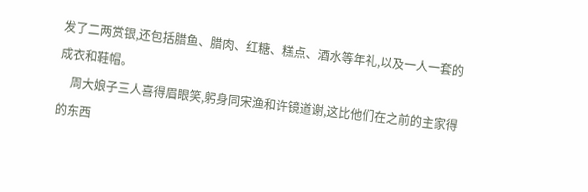发了二两赏银,还包括腊鱼、腊肉、红糖、糕点、酒水等年礼,以及一人一套的成衣和鞋帽。
    周大娘子三人喜得眉眼笑,躬身同宋渔和许镜道谢,这比他们在之前的主家得的东西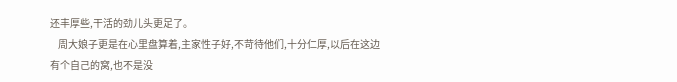还丰厚些,干活的劲儿头更足了。
    周大娘子更是在心里盘算着,主家性子好,不苛待他们,十分仁厚,以后在这边有个自己的窝,也不是没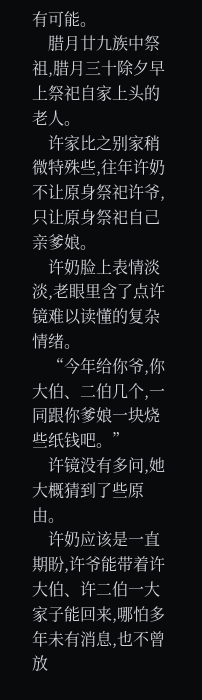有可能。
    腊月廿九族中祭祖,腊月三十除夕早上祭祀自家上头的老人。
    许家比之别家稍微特殊些,往年许奶不让原身祭祀许爷,只让原身祭祀自己亲爹娘。
    许奶脸上表情淡淡,老眼里含了点许镜难以读懂的复杂情绪。
    “今年给你爷,你大伯、二伯几个,一同跟你爹娘一块烧些纸钱吧。”
    许镜没有多问,她大概猜到了些原由。
    许奶应该是一直期盼,许爷能带着许大伯、许二伯一大家子能回来,哪怕多年未有消息,也不曾放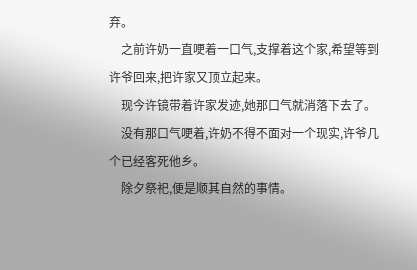弃。
    之前许奶一直哽着一口气,支撑着这个家,希望等到许爷回来,把许家又顶立起来。
    现今许镜带着许家发迹,她那口气就消落下去了。
    没有那口气哽着,许奶不得不面对一个现实,许爷几个已经客死他乡。
    除夕祭祀,便是顺其自然的事情。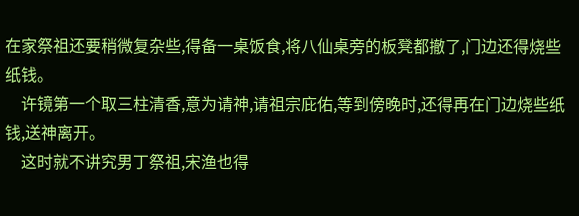在家祭祖还要稍微复杂些,得备一桌饭食,将八仙桌旁的板凳都撤了,门边还得烧些纸钱。
    许镜第一个取三柱清香,意为请神,请祖宗庇佑,等到傍晚时,还得再在门边烧些纸钱,送神离开。
    这时就不讲究男丁祭祖,宋渔也得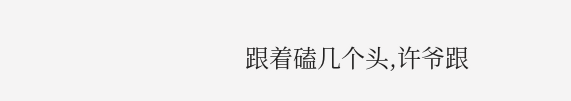跟着磕几个头,许爷跟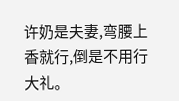许奶是夫妻,弯腰上香就行,倒是不用行大礼。